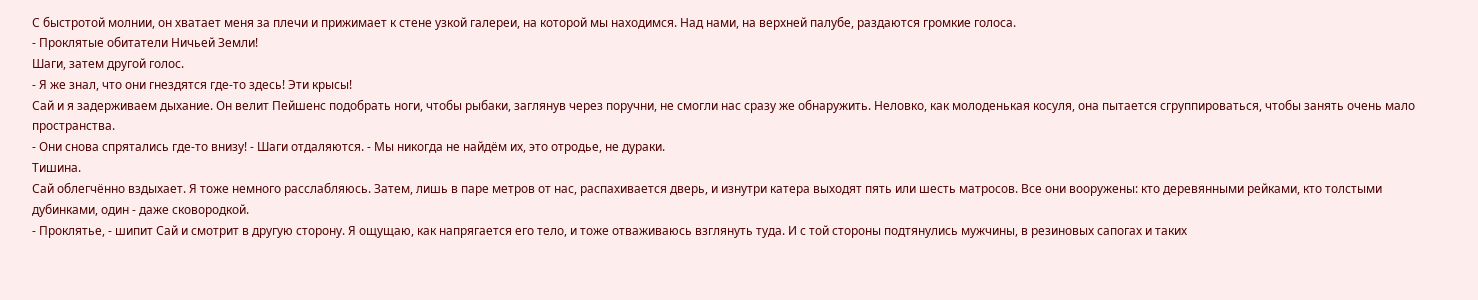С быстротой молнии, он хватает меня за плечи и прижимает к стене узкой галереи, на которой мы находимся. Над нами, на верхней палубе, раздаются громкие голоса.
- Проклятые обитатели Ничьей Земли!
Шаги, затем другой голос.
- Я же знал, что они гнездятся где-то здесь! Эти крысы!
Сай и я задерживаем дыхание. Он велит Пейшенс подобрать ноги, чтобы рыбаки, заглянув через поручни, не смогли нас сразу же обнаружить. Неловко, как молоденькая косуля, она пытается сгруппироваться, чтобы занять очень мало пространства.
- Они снова спрятались где-то внизу! - Шаги отдаляются. - Мы никогда не найдём их, это отродье, не дураки.
Тишина.
Сай облегчённо вздыхает. Я тоже немного расслабляюсь. Затем, лишь в паре метров от нас, распахивается дверь, и изнутри катера выходят пять или шесть матросов. Все они вооружены: кто деревянными рейками, кто толстыми дубинками, один - даже сковородкой.
- Проклятье, - шипит Сай и смотрит в другую сторону. Я ощущаю, как напрягается его тело, и тоже отваживаюсь взглянуть туда. И с той стороны подтянулись мужчины, в резиновых сапогах и таких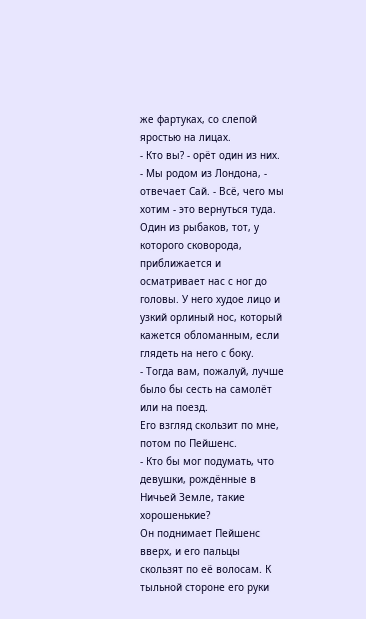же фартуках, со слепой яростью на лицах.
- Кто вы? - орёт один из них.
- Мы родом из Лондона, - отвечает Сай. - Всё, чего мы хотим - это вернуться туда.
Один из рыбаков, тот, у которого сковорода, приближается и осматривает нас с ног до головы. У него худое лицо и узкий орлиный нос, который кажется обломанным, если глядеть на него с боку.
- Тогда вам, пожалуй, лучше было бы сесть на самолёт или на поезд.
Его взгляд скользит по мне, потом по Пейшенс.
- Кто бы мог подумать, что девушки, рождённые в Ничьей Земле, такие хорошенькие?
Он поднимает Пейшенс вверх, и его пальцы скользят по её волосам. К тыльной стороне его руки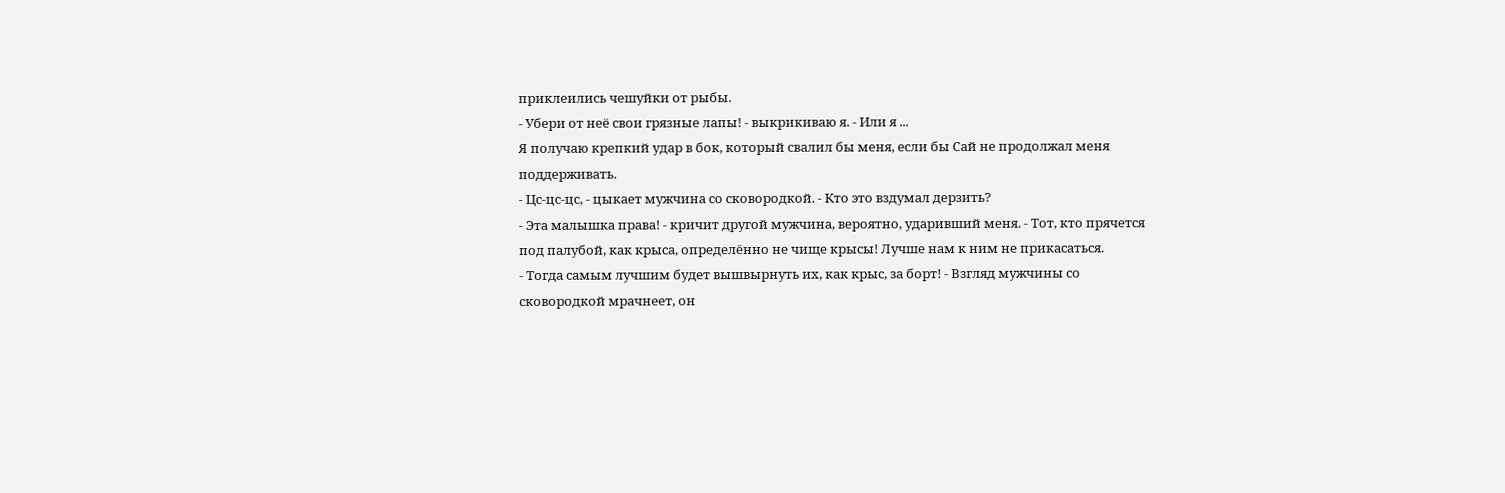приклеились чешуйки от рыбы.
- Убери от неё свои грязные лапы! - выкрикиваю я. - Или я ...
Я получаю крепкий удар в бок, который свалил бы меня, если бы Сай не продолжал меня поддерживать.
- Цс-цс-цс, - цыкает мужчина со сковородкой. - Кто это вздумал дерзить?
- Эта малышка права! - кричит другой мужчина, вероятно, ударивший меня. - Тот, кто прячется под палубой, как крыса, определённо не чище крысы! Лучше нам к ним не прикасаться.
- Тогда самым лучшим будет вышвырнуть их, как крыс, за борт! - Взгляд мужчины со сковородкой мрачнеет, он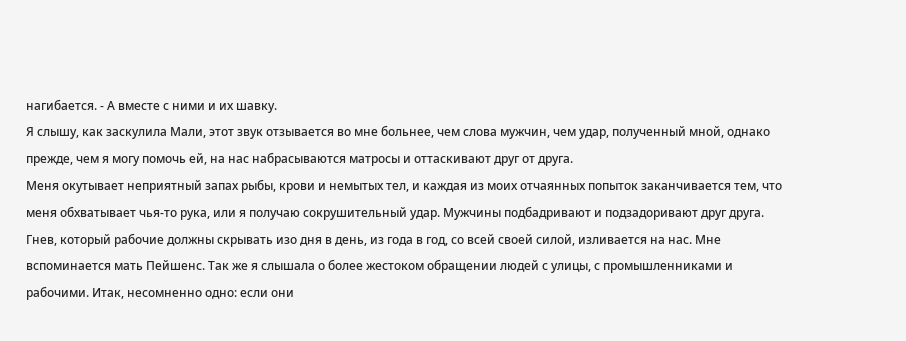нагибается. - А вместе с ними и их шавку.
Я слышу, как заскулила Мали, этот звук отзывается во мне больнее, чем слова мужчин, чем удар, полученный мной, однако прежде, чем я могу помочь ей, на нас набрасываются матросы и оттаскивают друг от друга.
Меня окутывает неприятный запах рыбы, крови и немытых тел, и каждая из моих отчаянных попыток заканчивается тем, что меня обхватывает чья-то рука, или я получаю сокрушительный удар. Мужчины подбадривают и подзадоривают друг друга. Гнев, который рабочие должны скрывать изо дня в день, из года в год, со всей своей силой, изливается на нас. Мне вспоминается мать Пейшенс. Так же я слышала о более жестоком обращении людей с улицы, с промышленниками и рабочими. Итак, несомненно одно: если они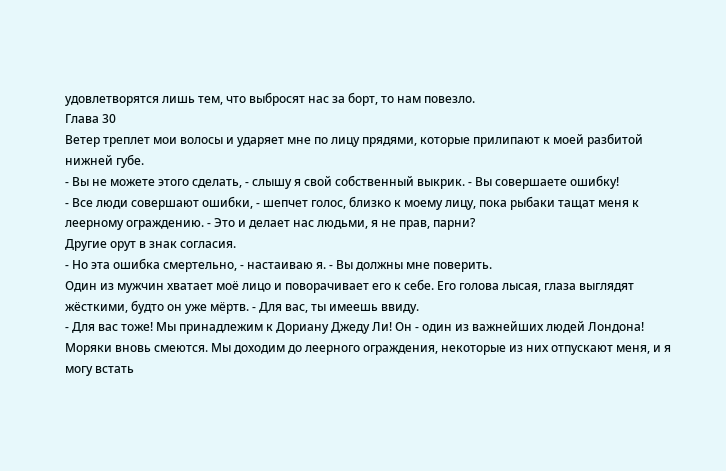удовлетворятся лишь тем, что выбросят нас за борт, то нам повезло.
Глава 30
Ветер треплет мои волосы и ударяет мне по лицу прядями, которые прилипают к моей разбитой нижней губе.
- Вы не можете этого сделать, - слышу я свой собственный выкрик. - Вы совершаете ошибку!
- Все люди совершают ошибки, - шепчет голос, близко к моему лицу, пока рыбаки тащат меня к леерному ограждению. - Это и делает нас людьми, я не прав, парни?
Другие орут в знак согласия.
- Но эта ошибка смертельно, - настаиваю я. - Вы должны мне поверить.
Один из мужчин хватает моё лицо и поворачивает его к себе. Его голова лысая, глаза выглядят жёсткими, будто он уже мёртв. - Для вас, ты имеешь ввиду.
- Для вас тоже! Мы принадлежим к Дориану Джеду Ли! Он - один из важнейших людей Лондона!
Моряки вновь смеются. Мы доходим до леерного ограждения, некоторые из них отпускают меня, и я могу встать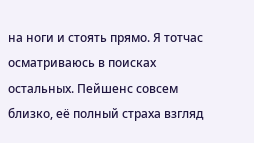на ноги и стоять прямо. Я тотчас осматриваюсь в поисках остальных. Пейшенс совсем близко, её полный страха взгляд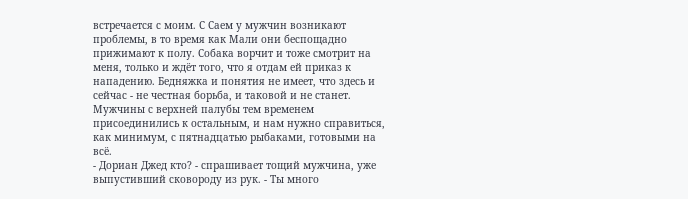встречается с моим. С Саем у мужчин возникают проблемы, в то время как Мали они беспощадно прижимают к полу. Собака ворчит и тоже смотрит на меня, только и ждёт того, что я отдам ей приказ к нападению. Бедняжка и понятия не имеет, что здесь и сейчас - не честная борьба, и таковой и не станет. Мужчины с верхней палубы тем временем присоединились к остальным, и нам нужно справиться, как минимум, с пятнадцатью рыбаками, готовыми на всё.
- Дориан Джед кто? - спрашивает тощий мужчина, уже выпустивший сковороду из рук. - Ты много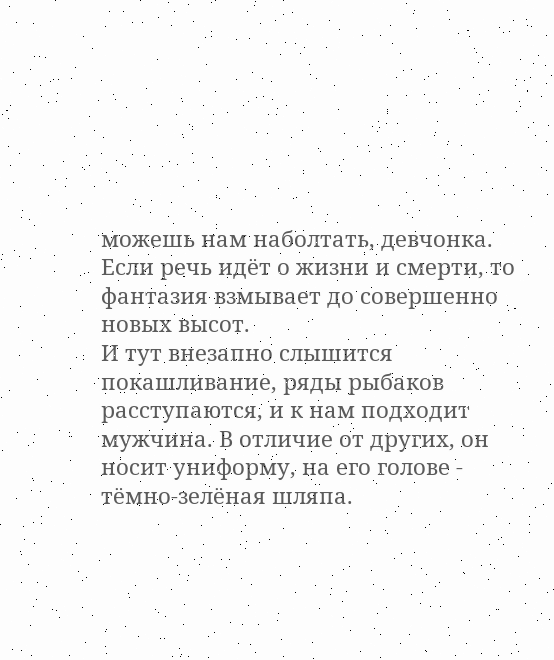можешь нам наболтать, девчонка. Если речь идёт о жизни и смерти, то фантазия взмывает до совершенно новых высот.
И тут внезапно слышится покашливание, ряды рыбаков расступаются, и к нам подходит мужчина. В отличие от других, он носит униформу, на его голове - тёмно-зелёная шляпа.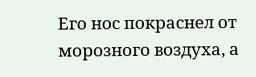Его нос покраснел от морозного воздуха, а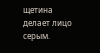щетина делает лицо серым.